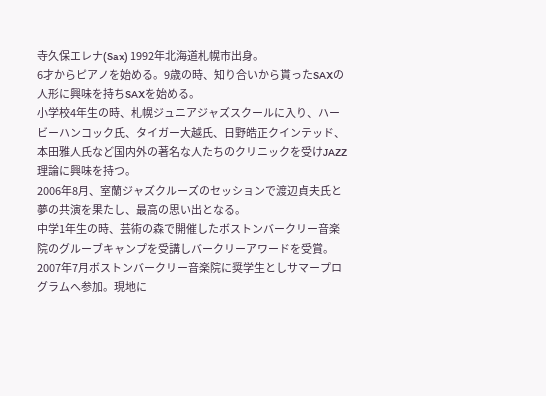寺久保エレナ(Sax) 1992年北海道札幌市出身。
6才からピアノを始める。9歳の時、知り合いから貰ったSAXの人形に興味を持ちSAXを始める。
小学校4年生の時、札幌ジュニアジャズスクールに入り、ハービーハンコック氏、タイガー大越氏、日野皓正クインテッド、本田雅人氏など国内外の著名な人たちのクリニックを受けJAZZ理論に興味を持つ。
2006年8月、室蘭ジャズクルーズのセッションで渡辺貞夫氏と夢の共演を果たし、最高の思い出となる。
中学1年生の時、芸術の森で開催したボストンバークリー音楽院のグルーブキャンプを受講しバークリーアワードを受賞。
2007年7月ボストンバークリー音楽院に奨学生としサマープログラムへ参加。現地に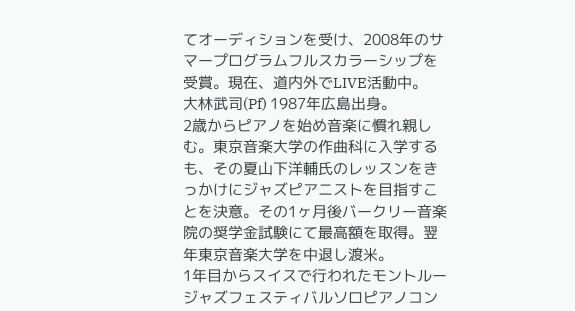てオーディションを受け、2008年のサマープログラムフルスカラーシップを受賞。現在、道内外でLIVE活動中。
大林武司(Pf) 1987年広島出身。
2歳からピアノを始め音楽に慣れ親しむ。東京音楽大学の作曲科に入学するも、その夏山下洋輔氏のレッスンをきっかけにジャズピアニストを目指すことを決意。その1ヶ月後バークリー音楽院の奨学金試験にて最高額を取得。翌年東京音楽大学を中退し渡米。
1年目からスイスで行われたモントルージャズフェスティバルソロピアノコン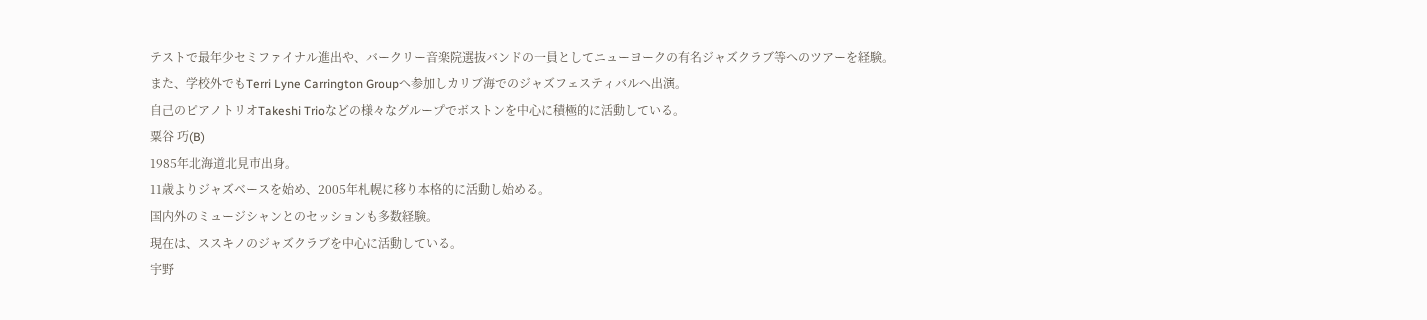テストで最年少セミファイナル進出や、バークリー音楽院選抜バンドの一員としてニューヨークの有名ジャズクラブ等へのツアーを経験。
また、学校外でもTerri Lyne Carrington Groupへ参加しカリブ海でのジャズフェスティバルへ出演。
自己のピアノトリオTakeshi Trioなどの様々なグループでボストンを中心に積極的に活動している。
粟谷 巧(B)
1985年北海道北見市出身。
11歳よりジャズベースを始め、2005年札幌に移り本格的に活動し始める。
国内外のミュージシャンとのセッションも多数経験。
現在は、ススキノのジャズクラブを中心に活動している。
宇野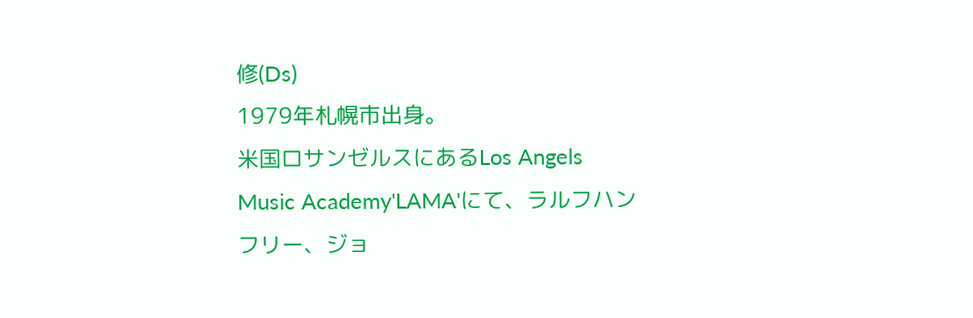修(Ds)
1979年札幌市出身。
米国ロサンゼルスにあるLos Angels Music Academy'LAMA'にて、ラルフハンフリー、ジョ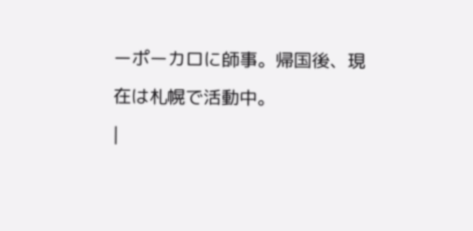ーポーカロに師事。帰国後、現在は札幌で活動中。
|